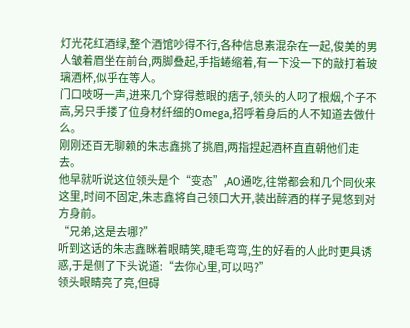灯光花红酒绿,整个酒馆吵得不行,各种信息素混杂在一起,俊美的男人皱着眉坐在前台,两脚叠起,手指蜷缩着,有一下没一下的敲打着玻璃酒杯,似乎在等人。
门口吱呀一声,进来几个穿得惹眼的痞子,领头的人叼了根烟,个子不高,另只手搂了位身材纤细的Omega,招呼着身后的人不知道去做什么。
刚刚还百无聊赖的朱志鑫挑了挑眉,两指捏起酒杯直直朝他们走去。
他早就听说这位领头是个“变态”,AO通吃,往常都会和几个同伙来这里,时间不固定,朱志鑫将自己领口大开,装出醉酒的样子晃悠到对方身前。
“兄弟,这是去哪?”
听到这话的朱志鑫眯着眼睛笑,睫毛弯弯,生的好看的人此时更具诱惑,于是侧了下头说道:“去你心里,可以吗?”
领头眼睛亮了亮,但碍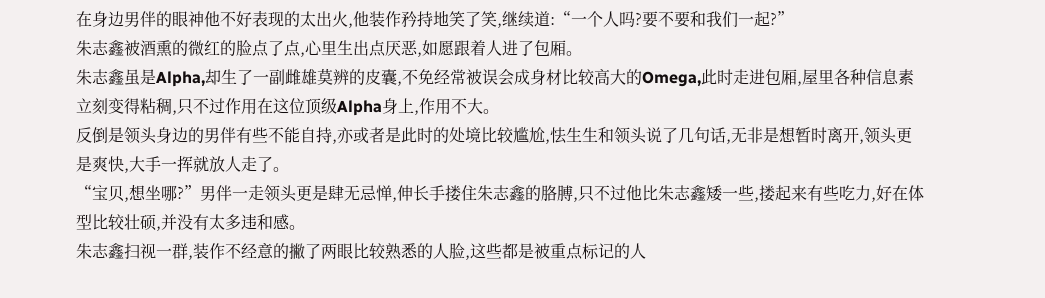在身边男伴的眼神他不好表现的太出火,他装作矜持地笑了笑,继续道:“一个人吗?要不要和我们一起?”
朱志鑫被酒熏的微红的脸点了点,心里生出点厌恶,如愿跟着人进了包厢。
朱志鑫虽是Alpha,却生了一副雌雄莫辨的皮囊,不免经常被误会成身材比较高大的Omega,此时走进包厢,屋里各种信息素立刻变得粘稠,只不过作用在这位顶级Alpha身上,作用不大。
反倒是领头身边的男伴有些不能自持,亦或者是此时的处境比较尴尬,怯生生和领头说了几句话,无非是想暂时离开,领头更是爽快,大手一挥就放人走了。
“宝贝,想坐哪?”男伴一走领头更是肆无忌惮,伸长手搂住朱志鑫的胳膊,只不过他比朱志鑫矮一些,搂起来有些吃力,好在体型比较壮硕,并没有太多违和感。
朱志鑫扫视一群,装作不经意的撇了两眼比较熟悉的人脸,这些都是被重点标记的人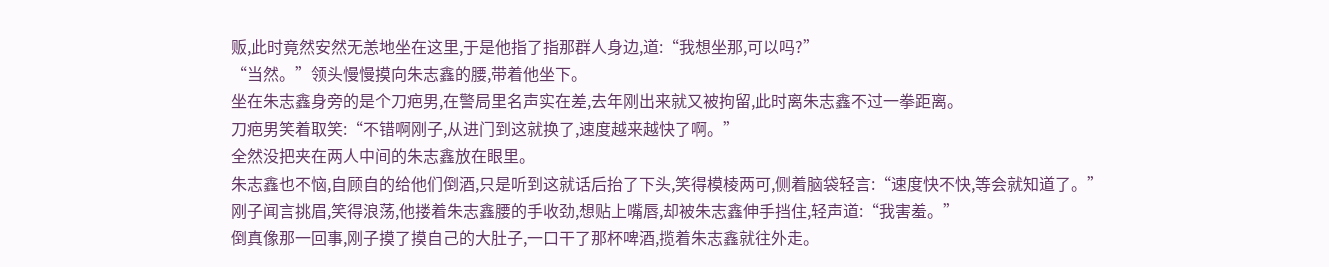贩,此时竟然安然无恙地坐在这里,于是他指了指那群人身边,道:“我想坐那,可以吗?”
“当然。”领头慢慢摸向朱志鑫的腰,带着他坐下。
坐在朱志鑫身旁的是个刀疤男,在警局里名声实在差,去年刚出来就又被拘留,此时离朱志鑫不过一拳距离。
刀疤男笑着取笑:“不错啊刚子,从进门到这就换了,速度越来越快了啊。”
全然没把夹在两人中间的朱志鑫放在眼里。
朱志鑫也不恼,自顾自的给他们倒酒,只是听到这就话后抬了下头,笑得模棱两可,侧着脑袋轻言:“速度快不快,等会就知道了。”
刚子闻言挑眉,笑得浪荡,他搂着朱志鑫腰的手收劲,想贴上嘴唇,却被朱志鑫伸手挡住,轻声道:“我害羞。”
倒真像那一回事,刚子摸了摸自己的大肚子,一口干了那杯啤酒,揽着朱志鑫就往外走。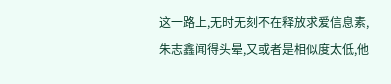这一路上,无时无刻不在释放求爱信息素,朱志鑫闻得头晕,又或者是相似度太低,他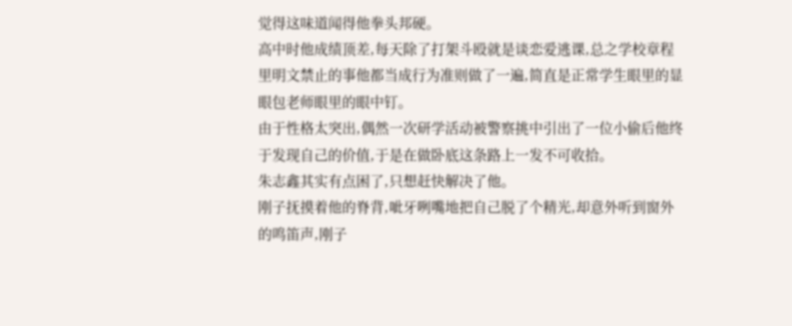觉得这味道闻得他拳头邦硬。
高中时他成绩顶差,每天除了打架斗殴就是谈恋爱逃课,总之学校章程里明文禁止的事他都当成行为准则做了一遍,简直是正常学生眼里的显眼包老师眼里的眼中钉。
由于性格太突出,偶然一次研学活动被警察挑中引出了一位小偷后他终于发现自己的价值,于是在做卧底这条路上一发不可收拾。
朱志鑫其实有点困了,只想赶快解决了他。
刚子抚摸着他的脊背,呲牙咧嘴地把自己脱了个精光,却意外听到窗外的鸣笛声,刚子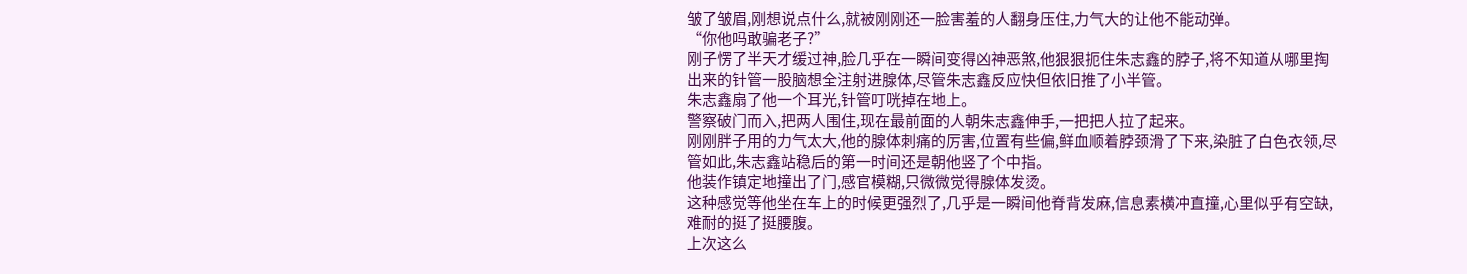皱了皱眉,刚想说点什么,就被刚刚还一脸害羞的人翻身压住,力气大的让他不能动弹。
“你他吗敢骗老子?”
刚子愣了半天才缓过神,脸几乎在一瞬间变得凶神恶煞,他狠狠扼住朱志鑫的脖子,将不知道从哪里掏出来的针管一股脑想全注射进腺体,尽管朱志鑫反应快但依旧推了小半管。
朱志鑫扇了他一个耳光,针管叮咣掉在地上。
警察破门而入,把两人围住,现在最前面的人朝朱志鑫伸手,一把把人拉了起来。
刚刚胖子用的力气太大,他的腺体刺痛的厉害,位置有些偏,鲜血顺着脖颈滑了下来,染脏了白色衣领,尽管如此,朱志鑫站稳后的第一时间还是朝他竖了个中指。
他装作镇定地撞出了门,感官模糊,只微微觉得腺体发烫。
这种感觉等他坐在车上的时候更强烈了,几乎是一瞬间他脊背发麻,信息素横冲直撞,心里似乎有空缺,难耐的挺了挺腰腹。
上次这么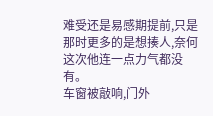难受还是易感期提前,只是那时更多的是想揍人,奈何这次他连一点力气都没有。
车窗被敲响,门外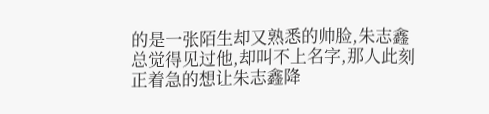的是一张陌生却又熟悉的帅脸,朱志鑫总觉得见过他,却叫不上名字,那人此刻正着急的想让朱志鑫降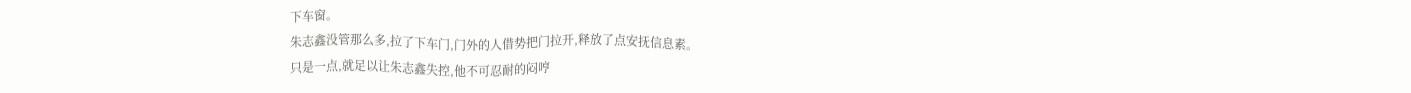下车窗。
朱志鑫没管那么多,拉了下车门,门外的人借势把门拉开,释放了点安抚信息素。
只是一点,就足以让朱志鑫失控,他不可忍耐的闷哼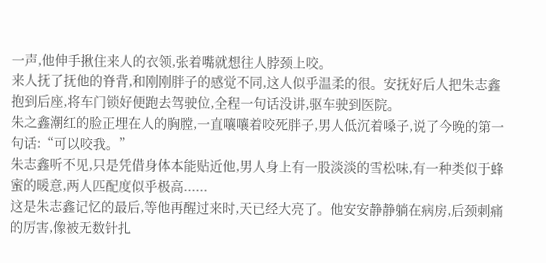一声,他伸手揪住来人的衣领,张着嘴就想往人脖颈上咬。
来人抚了抚他的脊背,和刚刚胖子的感觉不同,这人似乎温柔的很。安抚好后人把朱志鑫抱到后座,将车门锁好便跑去驾驶位,全程一句话没讲,驱车驶到医院。
朱之鑫潮红的脸正埋在人的胸膛,一直嚷嚷着咬死胖子,男人低沉着嗓子,说了今晚的第一句话:“可以咬我。”
朱志鑫听不见,只是凭借身体本能贴近他,男人身上有一股淡淡的雪松味,有一种类似于蜂蜜的暖意,两人匹配度似乎极高......
这是朱志鑫记忆的最后,等他再醒过来时,天已经大亮了。他安安静静躺在病房,后颈刺痛的厉害,像被无数针扎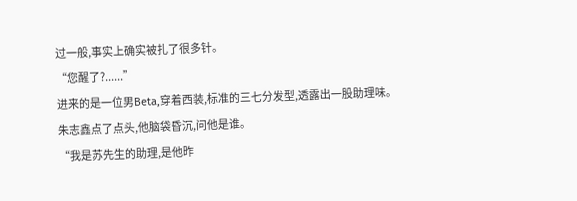过一般,事实上确实被扎了很多针。
“您醒了?......”
进来的是一位男Beta,穿着西装,标准的三七分发型,透露出一股助理味。
朱志鑫点了点头,他脑袋昏沉,问他是谁。
“我是苏先生的助理,是他昨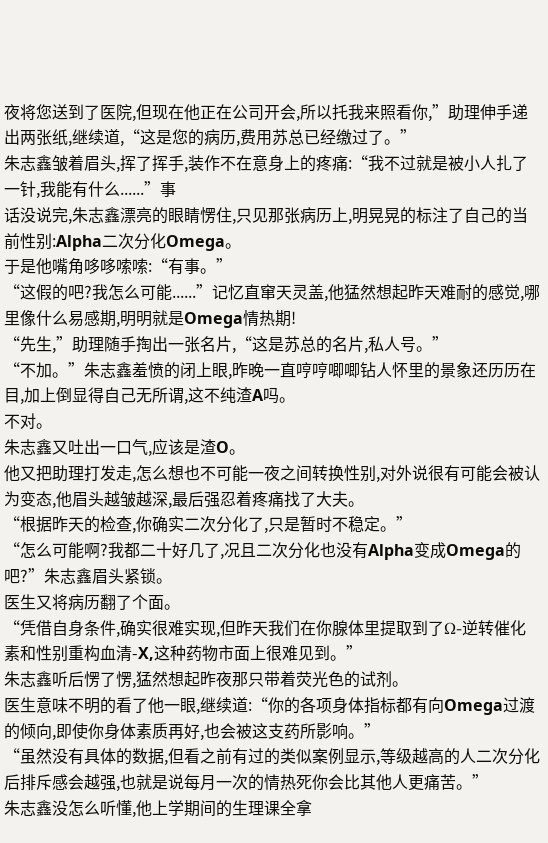夜将您送到了医院,但现在他正在公司开会,所以托我来照看你,”助理伸手递出两张纸,继续道,“这是您的病历,费用苏总已经缴过了。”
朱志鑫皱着眉头,挥了挥手,装作不在意身上的疼痛:“我不过就是被小人扎了一针,我能有什么......”事
话没说完,朱志鑫漂亮的眼睛愣住,只见那张病历上,明晃晃的标注了自己的当前性别:Alpha二次分化Omega。
于是他嘴角哆哆嗦嗦:“有事。”
“这假的吧?我怎么可能......”记忆直窜天灵盖,他猛然想起昨天难耐的感觉,哪里像什么易感期,明明就是Omega情热期!
“先生,”助理随手掏出一张名片,“这是苏总的名片,私人号。”
“不加。”朱志鑫羞愤的闭上眼,昨晚一直哼哼唧唧钻人怀里的景象还历历在目,加上倒显得自己无所谓,这不纯渣A吗。
不对。
朱志鑫又吐出一口气,应该是渣O。
他又把助理打发走,怎么想也不可能一夜之间转换性别,对外说很有可能会被认为变态,他眉头越皱越深,最后强忍着疼痛找了大夫。
“根据昨天的检查,你确实二次分化了,只是暂时不稳定。”
“怎么可能啊?我都二十好几了,况且二次分化也没有Alpha变成Omega的吧?”朱志鑫眉头紧锁。
医生又将病历翻了个面。
“凭借自身条件,确实很难实现,但昨天我们在你腺体里提取到了Ω-逆转催化素和性别重构血清-X,这种药物市面上很难见到。”
朱志鑫听后愣了愣,猛然想起昨夜那只带着荧光色的试剂。
医生意味不明的看了他一眼,继续道:“你的各项身体指标都有向Omega过渡的倾向,即使你身体素质再好,也会被这支药所影响。”
“虽然没有具体的数据,但看之前有过的类似案例显示,等级越高的人二次分化后排斥感会越强,也就是说每月一次的情热死你会比其他人更痛苦。”
朱志鑫没怎么听懂,他上学期间的生理课全拿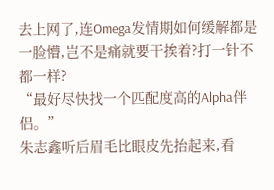去上网了,连Omega发情期如何缓解都是一脸懵,岂不是痛就要干挨着?打一针不都一样?
“最好尽快找一个匹配度高的Alpha伴侣。”
朱志鑫听后眉毛比眼皮先抬起来,看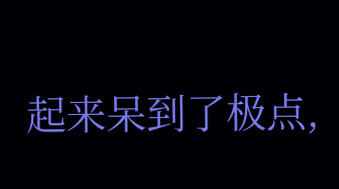起来呆到了极点,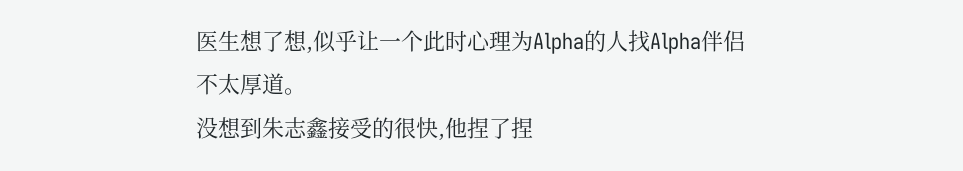医生想了想,似乎让一个此时心理为Alpha的人找Alpha伴侣不太厚道。
没想到朱志鑫接受的很快,他捏了捏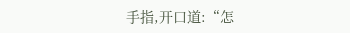手指,开口道:“怎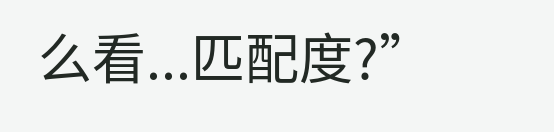么看...匹配度?”